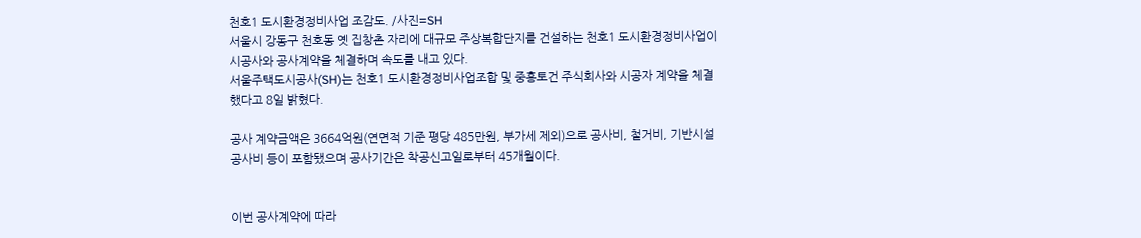천호1 도시환경정비사업 조감도. /사진=SH
서울시 강동구 천호동 옛 집창촌 자리에 대규모 주상복합단지를 건설하는 천호1 도시환경정비사업이 시공사와 공사계약을 체결하며 속도를 내고 있다.
서울주택도시공사(SH)는 천호1 도시환경정비사업조합 및 중흥토건 주식회사와 시공자 계약을 체결했다고 8일 밝혔다.

공사 계약금액은 3664억원(연면적 기준 평당 485만원, 부가세 제외)으로 공사비, 철거비, 기반시설 공사비 등이 포함됐으며 공사기간은 착공신고일로부터 45개월이다.


이번 공사계약에 따라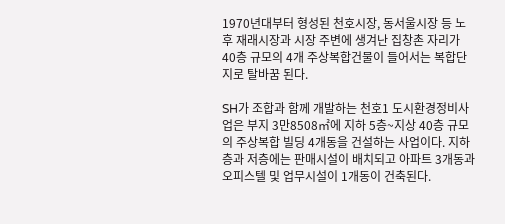1970년대부터 형성된 천호시장, 동서울시장 등 노후 재래시장과 시장 주변에 생겨난 집창촌 자리가 40층 규모의 4개 주상복합건물이 들어서는 복합단지로 탈바꿈 된다.

SH가 조합과 함께 개발하는 천호1 도시환경정비사업은 부지 3만8508㎡에 지하 5층~지상 40층 규모의 주상복합 빌딩 4개동을 건설하는 사업이다. 지하층과 저층에는 판매시설이 배치되고 아파트 3개동과 오피스텔 및 업무시설이 1개동이 건축된다.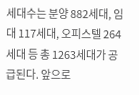세대수는 분양 882세대, 임대 117세대, 오피스텔 264세대 등 총 1263세대가 공급된다. 앞으로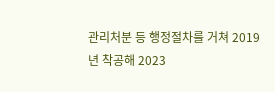관리처분 등 행정절차를 거쳐 2019년 착공해 2023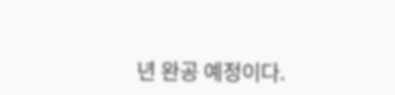년 완공 예정이다.